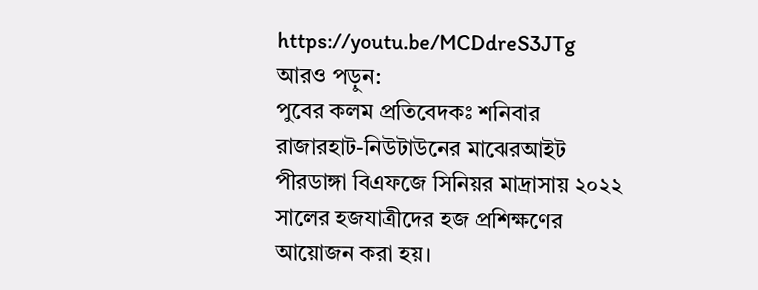https://youtu.be/MCDdreS3JTg
আরও পড়ুন:
পুবের কলম প্রতিবেদকঃ শনিবার রাজারহাট-নিউটাউনের মাঝেরআইট পীরডাঙ্গা বিএফজে সিনিয়র মাদ্রাসায় ২০২২ সালের হজযাত্রীদের হজ প্রশিক্ষণের আয়োজন করা হয়।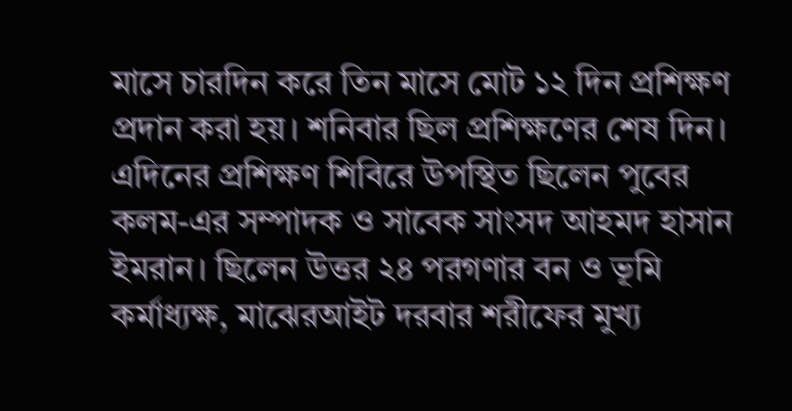মাসে চারদিন করে তিন মাসে মোট ১২ দিন প্রশিক্ষণ প্রদান করা হয়। শনিবার ছিল প্রশিক্ষণের শেষ দিন। এদিনের প্রশিক্ষণ শিবিরে উপস্থিত ছিলেন পুবের কলম-এর সম্পাদক ও সাবেক সাংসদ আহমদ হাসান ইমরান। ছিলেন উত্তর ২৪ পরগণার বন ও ভূমি কর্মাধ্যক্ষ, মাঝেরআইট দরবার শরীফের মুখ্য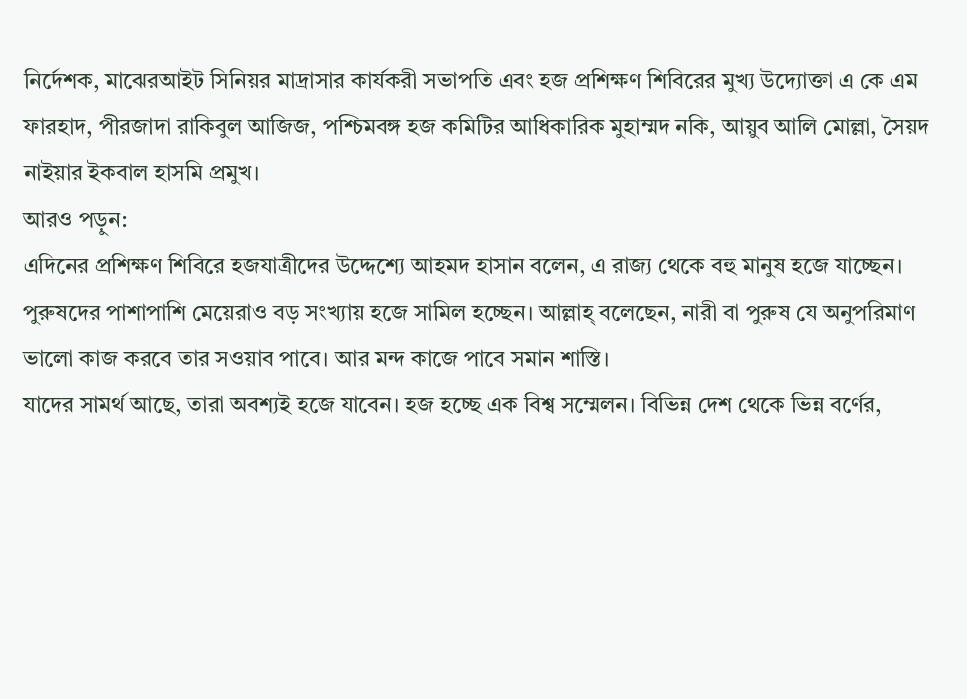নির্দেশক, মাঝেরআইট সিনিয়র মাদ্রাসার কার্যকরী সভাপতি এবং হজ প্রশিক্ষণ শিবিরের মুখ্য উদ্যোক্তা এ কে এম ফারহাদ, পীরজাদা রাকিবুল আজিজ, পশ্চিমবঙ্গ হজ কমিটির আধিকারিক মুহাম্মদ নকি, আয়ুব আলি মোল্লা, সৈয়দ নাইয়ার ইকবাল হাসমি প্রমুখ।
আরও পড়ুন:
এদিনের প্রশিক্ষণ শিবিরে হজযাত্রীদের উদ্দেশ্যে আহমদ হাসান বলেন, এ রাজ্য থেকে বহু মানুষ হজে যাচ্ছেন। পুরুষদের পাশাপাশি মেয়েরাও বড় সংখ্যায় হজে সামিল হচ্ছেন। আল্লাহ্ বলেছেন, নারী বা পুরুষ যে অনুপরিমাণ ভালো কাজ করবে তার সওয়াব পাবে। আর মন্দ কাজে পাবে সমান শাস্তি।
যাদের সামর্থ আছে, তারা অবশ্যই হজে যাবেন। হজ হচ্ছে এক বিশ্ব সম্মেলন। বিভিন্ন দেশ থেকে ভিন্ন বর্ণের,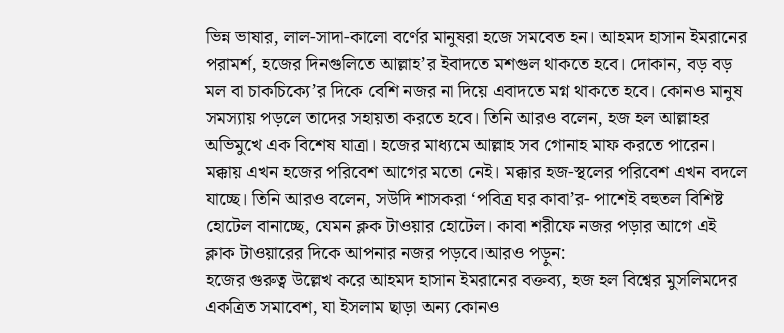ভিন্ন ভাষার, লাল-সাদা-কালো বর্ণের মানুষরা হজে সমবেত হন। আহমদ হাসান ইমরানের পরামর্শ, হজের দিনগুলিতে আল্লাহ’র ইবাদতে মশগুল থাকতে হবে। দোকান, বড় বড় মল বা চাকচিক্যে’র দিকে বেশি নজর না দিয়ে এবাদতে মগ্ন থাকতে হবে। কোনও মানুষ সমস্যায় পড়লে তাদের সহায়তা করতে হবে। তিনি আরও বলেন, হজ হল আল্লাহর অভিমুখে এক বিশেষ যাত্রা। হজের মাধ্যমে আল্লাহ সব গোনাহ মাফ করতে পারেন। মক্কায় এখন হজের পরিবেশ আগের মতো নেই। মক্কার হজ-স্থলের পরিবেশ এখন বদলে যাচ্ছে। তিনি আরও বলেন, সউদি শাসকরা ‘পবিত্র ঘর কাবা’র- পাশেই বহুতল বিশিষ্ট হোটেল বানাচ্ছে, যেমন ক্লক টাওয়ার হোটেল। কাবা শরীফে নজর পড়ার আগে এই ক্লাক টাওয়ারের দিকে আপনার নজর পড়বে।আরও পড়ুন:
হজের গুরুত্ব উল্লেখ করে আহমদ হাসান ইমরানের বক্তব্য, হজ হল বিশ্বের মুসলিমদের একত্রিত সমাবেশ, যা ইসলাম ছাড়া অন্য কোনও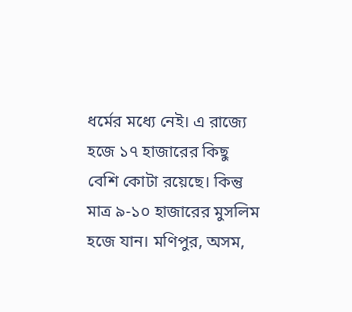ধর্মের মধ্যে নেই। এ রাজ্যে হজে ১৭ হাজারের কিছু বেশি কোটা রয়েছে। কিন্তু মাত্র ৯-১০ হাজারের মুসলিম হজে যান। মণিপুর, অসম,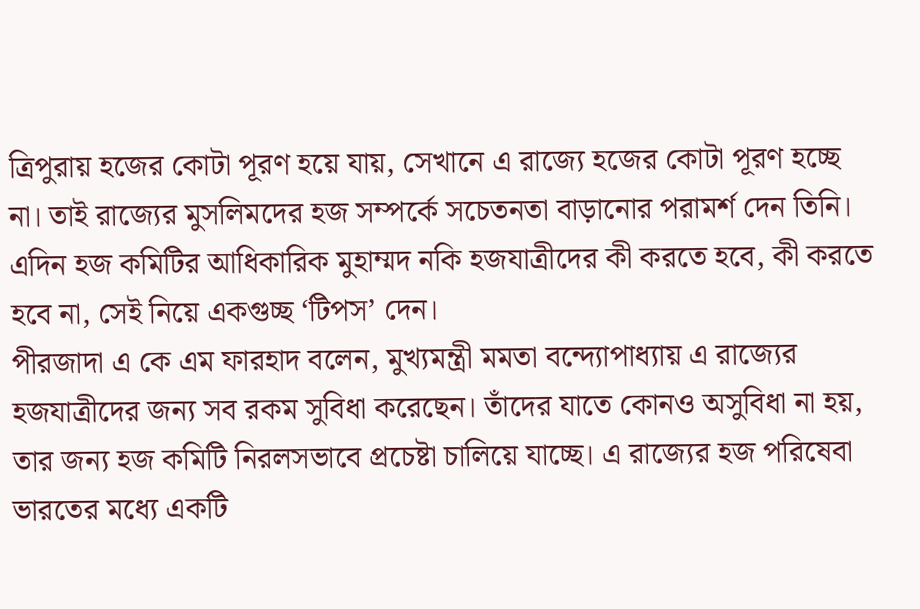ত্রিপুরায় হজের কোটা পূরণ হয়ে যায়, সেখানে এ রাজ্যে হজের কোটা পূরণ হচ্ছে না। তাই রাজ্যের মুসলিমদের হজ সম্পর্কে সচেতনতা বাড়ানোর পরামর্শ দেন তিনি।
এদিন হজ কমিটির আধিকারিক মুহাম্মদ নকি হজযাত্রীদের কী করতে হবে, কী করতে হবে না, সেই নিয়ে একগুচ্ছ ‘টিপস’ দেন।
পীরজাদা এ কে এম ফারহাদ বলেন, মুখ্যমন্ত্রী মমতা বন্দ্যোপাধ্যায় এ রাজ্যের হজযাত্রীদের জন্য সব রকম সুবিধা করেছেন। তাঁদের যাতে কোনও অসুবিধা না হয়, তার জন্য হজ কমিটি নিরলসভাবে প্রচেষ্টা চালিয়ে যাচ্ছে। এ রাজ্যের হজ পরিষেবা ভারতের মধ্যে একটি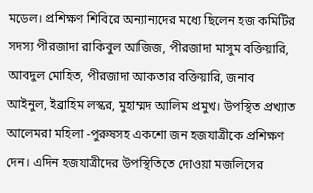মডেল। প্রশিক্ষণ শিবিরে অন্যান্যদের মধ্যে ছিলেন হজ কমিটির সদস্য পীরজাদা রাকিবুল আজিজ, পীরজাদা মাসুম বক্তিয়ারি, আবদুল মোহিত, পীরজাদা আকতার বক্তিয়ারি, জনাব আইনুল, ইব্রাহিম লস্কর, মুহাম্মদ আলিম প্রমুখ। উপস্থিত প্রখ্যাত আলেমরা মহিলা -পুরুষসহ একশো জন হজযাত্রীকে প্রশিক্ষণ দেন। এদিন হজযাত্রীদের উপস্থিতিতে দোওয়া মজলিসের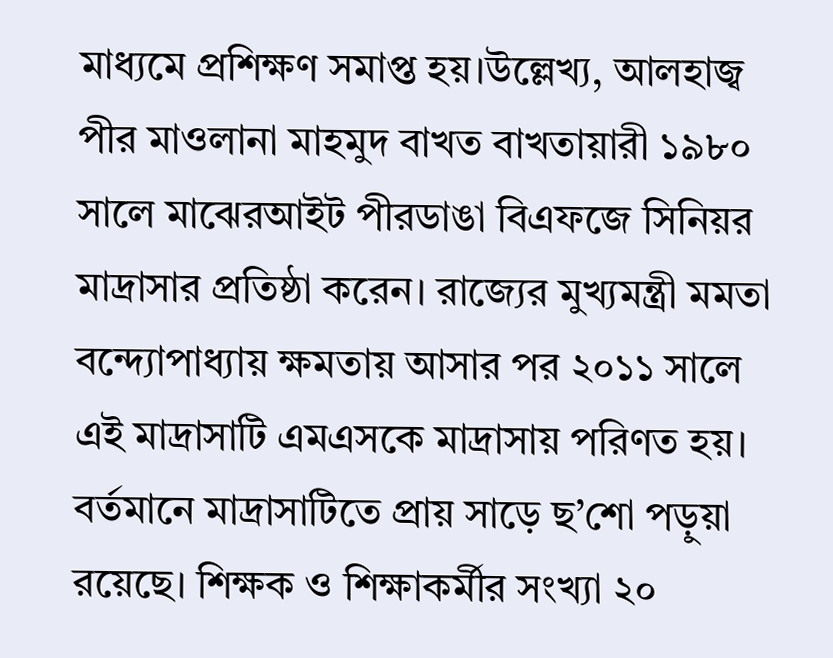মাধ্যমে প্রশিক্ষণ সমাপ্ত হয়।উল্লেখ্য, আলহাজ্ব পীর মাওলানা মাহমুদ বাখত বাখতায়ারী ১৯৮০ সালে মাঝেরআইট পীরডাঙা বিএফজে সিনিয়র মাদ্রাসার প্রতিষ্ঠা করেন। রাজ্যের মুখ্যমন্ত্রী মমতা বন্দ্যোপাধ্যায় ক্ষমতায় আসার পর ২০১১ সালে এই মাদ্রাসাটি এমএসকে মাদ্রাসায় পরিণত হয়। বর্তমানে মাদ্রাসাটিতে প্রায় সাড়ে ছ’শো পড়ুয়া রয়েছে। শিক্ষক ও শিক্ষাকর্মীর সংখ্যা ২০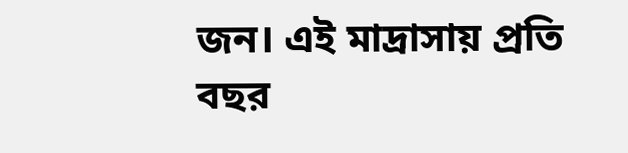জন। এই মাদ্রাসায় প্রতি বছর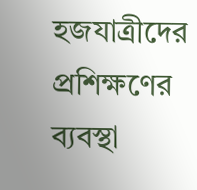হজযাত্রীদের প্রশিক্ষণের ব্যবস্থা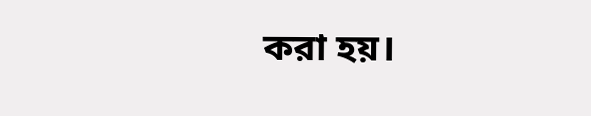করা হয়।